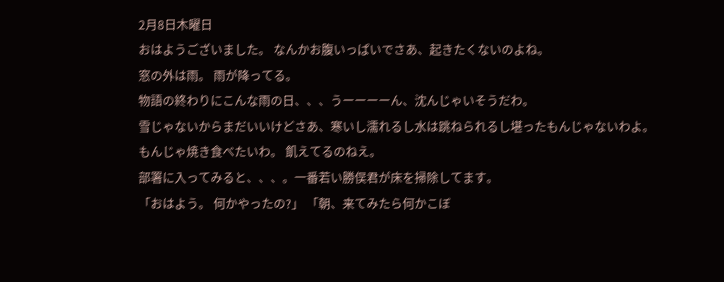2月8日木曜日
おはようございました。 なんかお腹いっぱいでさあ、起きたくないのよね。
窓の外は雨。 雨が降ってる。
物語の終わりにこんな雨の日、、、うーーーーん、沈んじゃいそうだわ。
雪じゃないからまだいいけどさあ、寒いし濡れるし水は跳ねられるし堪ったもんじゃないわよ。
もんじゃ焼き食べたいわ。 飢えてるのねえ。
部署に入ってみると、、、。一番若い勝俣君が床を掃除してます。
「おはよう。 何かやったの?」 「朝、来てみたら何かこぼ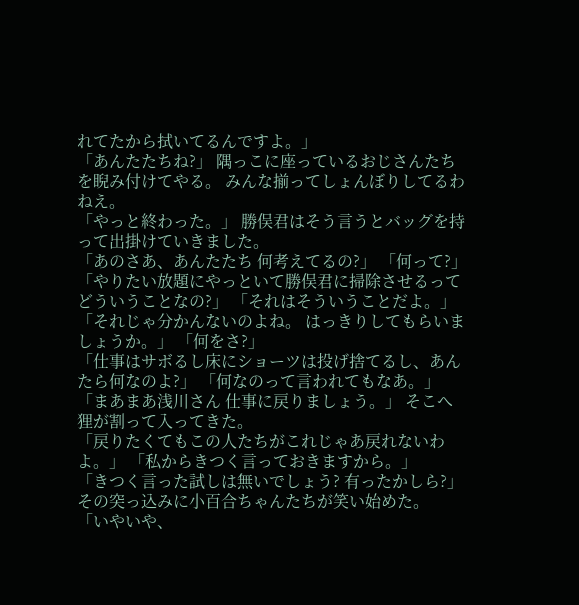れてたから拭いてるんですよ。」
「あんたたちね?」 隅っこに座っているおじさんたちを睨み付けてやる。 みんな揃ってしょんぼりしてるわねえ。
「やっと終わった。」 勝俣君はそう言うとバッグを持って出掛けていきました。
「あのさあ、あんたたち 何考えてるの?」 「何って?」
「やりたい放題にやっといて勝俣君に掃除させるってどういうことなの?」 「それはそういうことだよ。」
「それじゃ分かんないのよね。 はっきりしてもらいましょうか。」 「何をさ?」
「仕事はサボるし床にショーツは投げ捨てるし、あんたら何なのよ?」 「何なのって言われてもなあ。」
「まあまあ浅川さん 仕事に戻りましょう。」 そこへ狸が割って入ってきた。
「戻りたくてもこの人たちがこれじゃあ戻れないわよ。」 「私からきつく言っておきますから。」
「きつく言った試しは無いでしょう? 有ったかしら?」 その突っ込みに小百合ちゃんたちが笑い始めた。
「いやいや、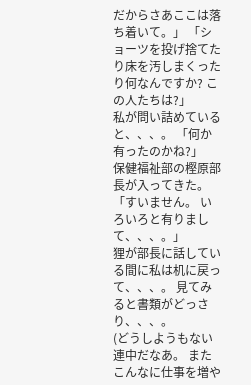だからさあここは落ち着いて。」 「ショーツを投げ捨てたり床を汚しまくったり何なんですか? この人たちは?」
私が問い詰めていると、、、。 「何か有ったのかね?」
保健福祉部の樫原部長が入ってきた。 「すいません。 いろいろと有りまして、、、。」
狸が部長に話している間に私は机に戻って、、、。 見てみると書類がどっさり、、、。
(どうしようもない連中だなあ。 またこんなに仕事を増や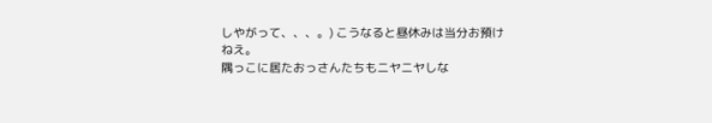しやがって、、、。) こうなると昼休みは当分お預けねえ。
隅っこに居たおっさんたちもニヤニヤしな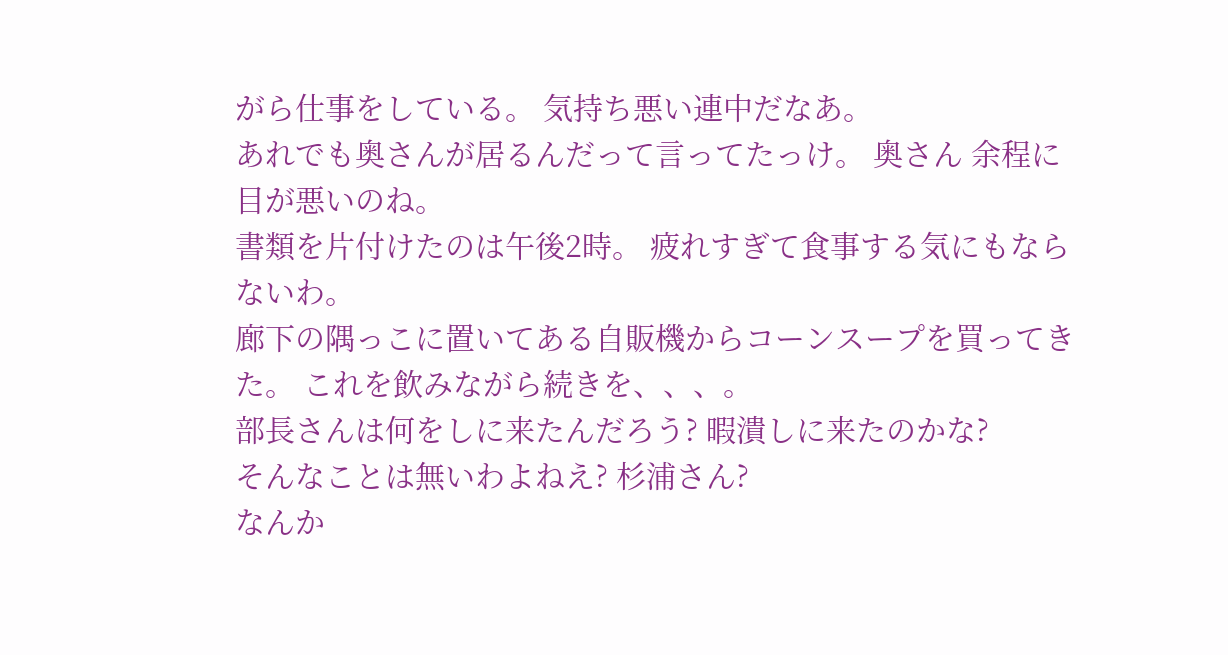がら仕事をしている。 気持ち悪い連中だなあ。
あれでも奥さんが居るんだって言ってたっけ。 奥さん 余程に目が悪いのね。
書類を片付けたのは午後2時。 疲れすぎて食事する気にもならないわ。
廊下の隅っこに置いてある自販機からコーンスープを買ってきた。 これを飲みながら続きを、、、。
部長さんは何をしに来たんだろう? 暇潰しに来たのかな?
そんなことは無いわよねえ? 杉浦さん?
なんか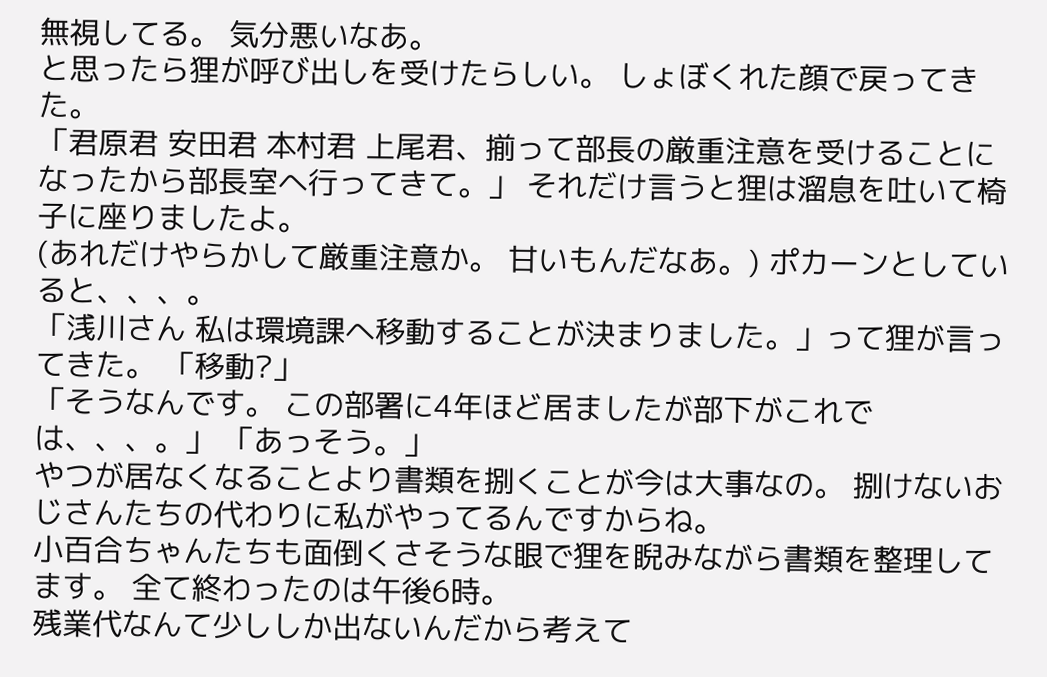無視してる。 気分悪いなあ。
と思ったら狸が呼び出しを受けたらしい。 しょぼくれた顔で戻ってきた。
「君原君 安田君 本村君 上尾君、揃って部長の厳重注意を受けることになったから部長室へ行ってきて。」 それだけ言うと狸は溜息を吐いて椅子に座りましたよ。
(あれだけやらかして厳重注意か。 甘いもんだなあ。) ポカーンとしていると、、、。
「浅川さん 私は環境課へ移動することが決まりました。」って狸が言ってきた。 「移動?」
「そうなんです。 この部署に4年ほど居ましたが部下がこれでは、、、。」 「あっそう。」
やつが居なくなることより書類を捌くことが今は大事なの。 捌けないおじさんたちの代わりに私がやってるんですからね。
小百合ちゃんたちも面倒くさそうな眼で狸を睨みながら書類を整理してます。 全て終わったのは午後6時。
残業代なんて少ししか出ないんだから考えて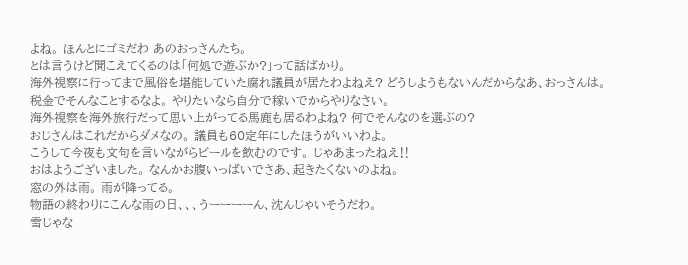よね。 ほんとにゴミだわ あのおっさんたち。
とは言うけど聞こえてくるのは「何処で遊ぶか?」って話ばかり。
海外視察に行ってまで風俗を堪能していた腐れ議員が居たわよねえ? どうしようもないんだからなあ、おっさんは。
税金でそんなことするなよ。 やりたいなら自分で稼いでからやりなさい。
海外視察を海外旅行だって思い上がってる馬鹿も居るわよね? 何でそんなのを選ぶの?
おじさんはこれだからダメなの。 議員も60定年にしたほうがいいわよ。
こうして今夜も文句を言いながらビールを飲むのです。 じゃあまったねえ‼
おはようございました。 なんかお腹いっぱいでさあ、起きたくないのよね。
窓の外は雨。 雨が降ってる。
物語の終わりにこんな雨の日、、、うーーーーん、沈んじゃいそうだわ。
雪じゃな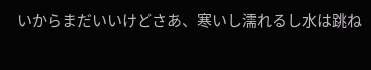いからまだいいけどさあ、寒いし濡れるし水は跳ね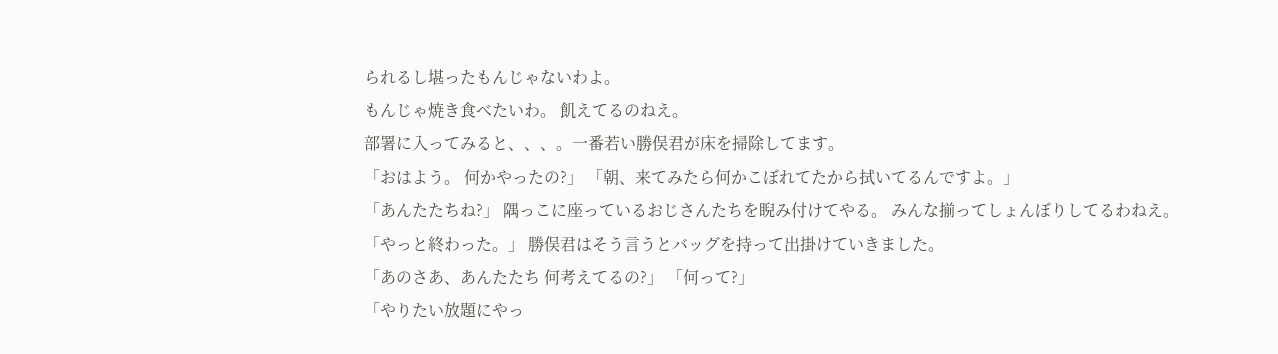られるし堪ったもんじゃないわよ。
もんじゃ焼き食べたいわ。 飢えてるのねえ。
部署に入ってみると、、、。一番若い勝俣君が床を掃除してます。
「おはよう。 何かやったの?」 「朝、来てみたら何かこぼれてたから拭いてるんですよ。」
「あんたたちね?」 隅っこに座っているおじさんたちを睨み付けてやる。 みんな揃ってしょんぼりしてるわねえ。
「やっと終わった。」 勝俣君はそう言うとバッグを持って出掛けていきました。
「あのさあ、あんたたち 何考えてるの?」 「何って?」
「やりたい放題にやっ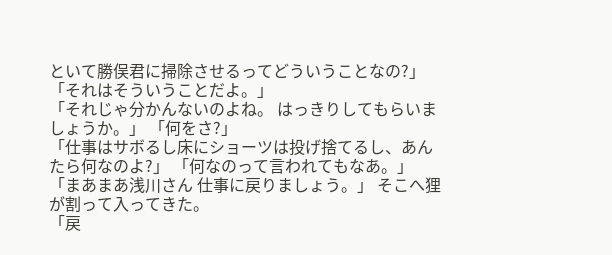といて勝俣君に掃除させるってどういうことなの?」 「それはそういうことだよ。」
「それじゃ分かんないのよね。 はっきりしてもらいましょうか。」 「何をさ?」
「仕事はサボるし床にショーツは投げ捨てるし、あんたら何なのよ?」 「何なのって言われてもなあ。」
「まあまあ浅川さん 仕事に戻りましょう。」 そこへ狸が割って入ってきた。
「戻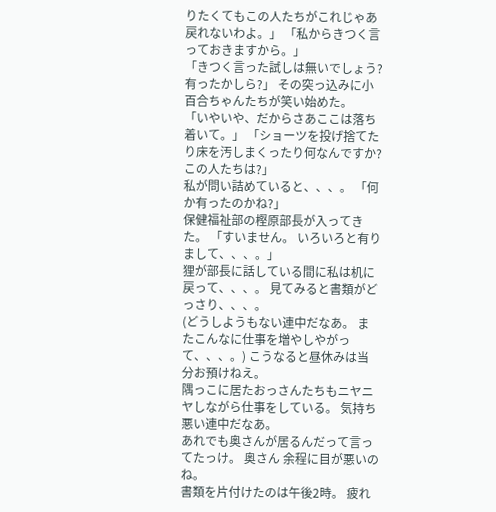りたくてもこの人たちがこれじゃあ戻れないわよ。」 「私からきつく言っておきますから。」
「きつく言った試しは無いでしょう? 有ったかしら?」 その突っ込みに小百合ちゃんたちが笑い始めた。
「いやいや、だからさあここは落ち着いて。」 「ショーツを投げ捨てたり床を汚しまくったり何なんですか? この人たちは?」
私が問い詰めていると、、、。 「何か有ったのかね?」
保健福祉部の樫原部長が入ってきた。 「すいません。 いろいろと有りまして、、、。」
狸が部長に話している間に私は机に戻って、、、。 見てみると書類がどっさり、、、。
(どうしようもない連中だなあ。 またこんなに仕事を増やしやがって、、、。) こうなると昼休みは当分お預けねえ。
隅っこに居たおっさんたちもニヤニヤしながら仕事をしている。 気持ち悪い連中だなあ。
あれでも奥さんが居るんだって言ってたっけ。 奥さん 余程に目が悪いのね。
書類を片付けたのは午後2時。 疲れ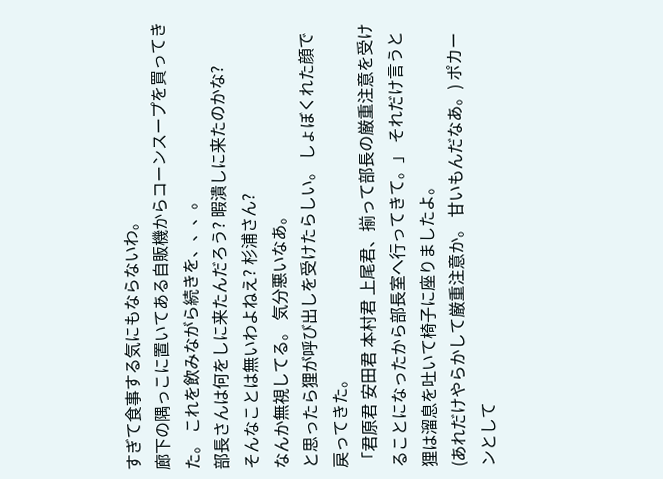すぎて食事する気にもならないわ。
廊下の隅っこに置いてある自販機からコーンスープを買ってきた。 これを飲みながら続きを、、、。
部長さんは何をしに来たんだろう? 暇潰しに来たのかな?
そんなことは無いわよねえ? 杉浦さん?
なんか無視してる。 気分悪いなあ。
と思ったら狸が呼び出しを受けたらしい。 しょぼくれた顔で戻ってきた。
「君原君 安田君 本村君 上尾君、揃って部長の厳重注意を受けることになったから部長室へ行ってきて。」 それだけ言うと狸は溜息を吐いて椅子に座りましたよ。
(あれだけやらかして厳重注意か。 甘いもんだなあ。) ポカーンとして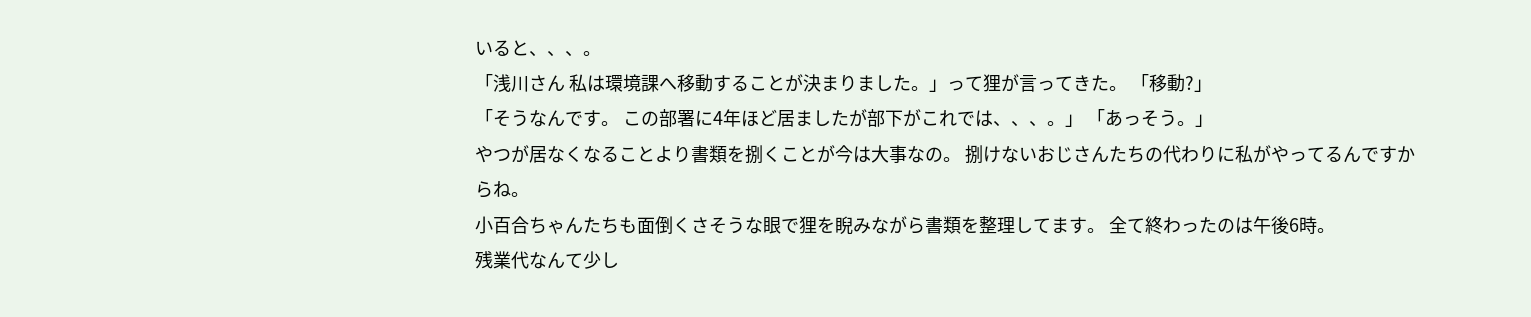いると、、、。
「浅川さん 私は環境課へ移動することが決まりました。」って狸が言ってきた。 「移動?」
「そうなんです。 この部署に4年ほど居ましたが部下がこれでは、、、。」 「あっそう。」
やつが居なくなることより書類を捌くことが今は大事なの。 捌けないおじさんたちの代わりに私がやってるんですからね。
小百合ちゃんたちも面倒くさそうな眼で狸を睨みながら書類を整理してます。 全て終わったのは午後6時。
残業代なんて少し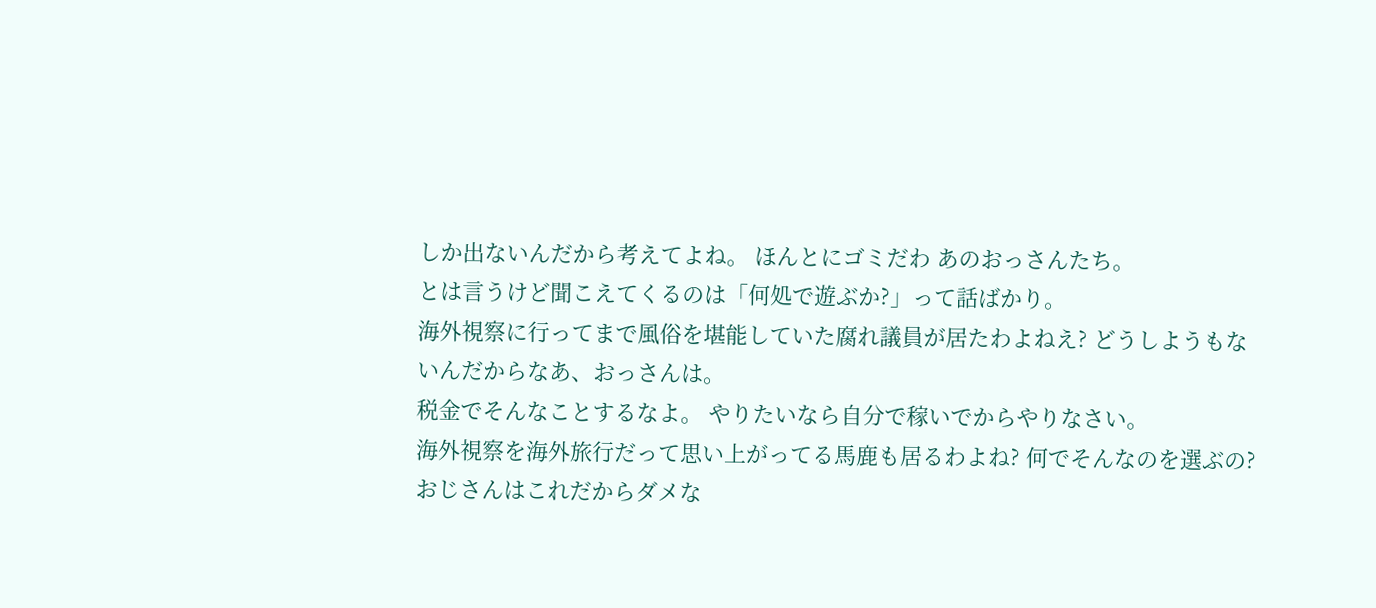しか出ないんだから考えてよね。 ほんとにゴミだわ あのおっさんたち。
とは言うけど聞こえてくるのは「何処で遊ぶか?」って話ばかり。
海外視察に行ってまで風俗を堪能していた腐れ議員が居たわよねえ? どうしようもないんだからなあ、おっさんは。
税金でそんなことするなよ。 やりたいなら自分で稼いでからやりなさい。
海外視察を海外旅行だって思い上がってる馬鹿も居るわよね? 何でそんなのを選ぶの?
おじさんはこれだからダメな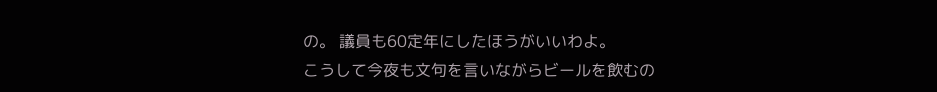の。 議員も60定年にしたほうがいいわよ。
こうして今夜も文句を言いながらビールを飲むの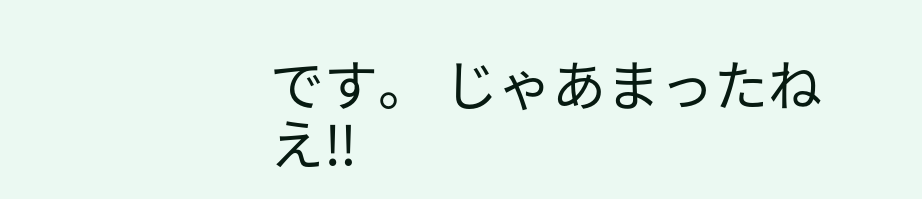です。 じゃあまったねえ‼